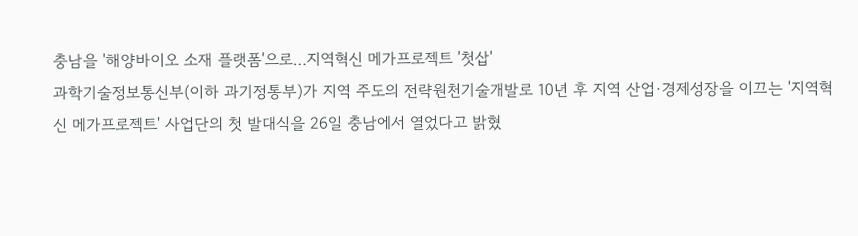충남을 '해양바이오 소재 플랫폼'으로…지역혁신 메가프로젝트 '첫삽'
과학기술정보통신부(이하 과기정통부)가 지역 주도의 전략원천기술개발로 10년 후 지역 산업·경제성장을 이끄는 '지역혁신 메가프로젝트' 사업단의 첫 발대식을 26일 충남에서 열었다고 밝혔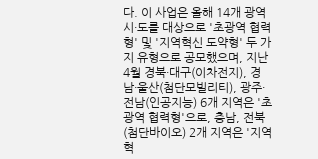다. 이 사업은 올해 14개 광역시·도를 대상으로 '초광역 협력형' 및 '지역혁신 도약형' 두 가지 유형으로 공모했으며, 지난 4월 경북·대구(이차전지), 경남·울산(첨단모빌리티), 광주·전남(인공지능) 6개 지역은 '초광역 협력형'으로, 충남, 전북(첨단바이오) 2개 지역은 '지역혁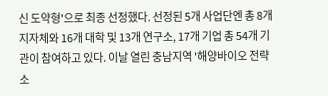신 도약형'으로 최종 선정했다. 선정된 5개 사업단엔 총 8개 지자체와 16개 대학 및 13개 연구소, 17개 기업 총 54개 기관이 참여하고 있다. 이날 열린 충남지역 '해양바이오 전략소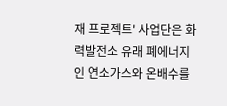재 프로젝트' 사업단은 화력발전소 유래 폐에너지인 연소가스와 온배수를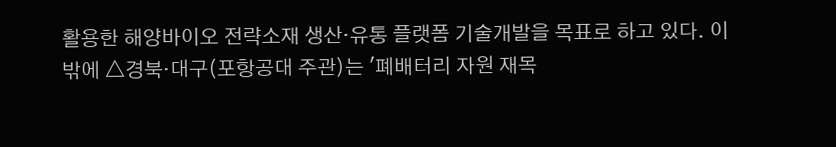활용한 해양바이오 전략소재 생산·유통 플랫폼 기술개발을 목표로 하고 있다. 이밖에 △경북·대구(포항공대 주관)는 '폐배터리 자원 재목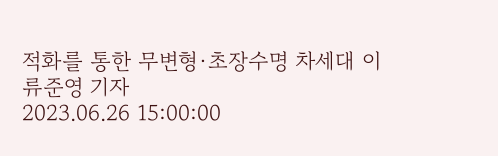적화를 통한 무변형·초장수명 차세대 이
류준영 기자
2023.06.26 15:00:00